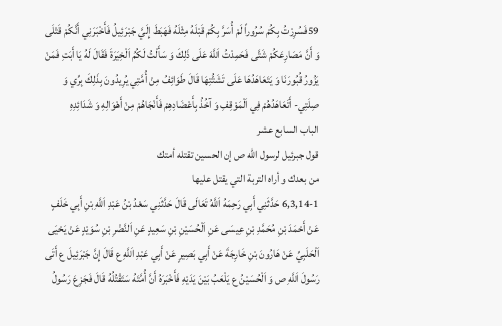59فَسُرِرْتُ بِكُمْ سُرُوراً لَمْ أُسَرَّ بِكُمْ قَبْلَهُ مِثْلَهُ فَهَبَطَ إِلَيَّ جَبْرَئِيلُ فَأَخْبَرَنِي أَنَّكُمْ قَتْلَى وَ أَنَّ مَصَارِعَكُمْ شَتَّى فَحَمِدْتُ اَللَّهَ عَلَى ذَلِكَ وَ سَأَلْتُ لَكُمُ اَلْخِيَرَةَ فَقَالَ لَهُ يَا أَبَتِ فَمَنْ يَزُورُ قُبُورَنَا وَ يَتَعَاهَدُهَا عَلَى تَشَتُّتِهَا قَالَ طَوَائِفُ مِنْ أُمَّتِي يُرِيدُونَ بِذَلِكَ بِرِّي وَ صِلَتِي- أَتَعَاهَدُهُمْ فِي اَلْمَوْقِفِ وَ آخُذُ بِأَعْضَادِهِمْ فَأَنْجَاهُمْ مِنْ أَهْوَالِهِ وَ شَدَائِدِهِ
الباب السابع عشر
قول جبرئيل لرسول الله ص إن الحسين تقتله أمتك
من بعدك و أراه التربة التي يقتل عليها
6,3,14-1 حَدَّثَنِي أَبِي رَحِمَهُ اَللَّهُ تَعَالَى قَالَ حَدَّثَنِي سَعْدُ بْنُ عَبْدِ اَللَّهِ بْنِ أَبِي خَلَفٍ عَنْ أَحْمَدَ بْنِ مُحَمَّدِ بْنِ عِيسَى عَنِ اَلْحُسَيْنِ بْنِ سَعِيدٍ عَنِ اَلنَّضْرِ بْنِ سُوَيْدٍ عَنْ يَحْيَى اَلْحَلَبِيِّ عَنْ هَارُونَ بْنِ خَارِجَةَ عَنْ أَبِي بَصِيرٍ عَنْ أَبِي عَبْدِ اَللَّهِ ع قَالَ إِنَّ جَبْرَئِيلَ ع أَتَى رَسُولَ اَللَّهِ ص وَ اَلْحُسَيْنُ ع يَلْعَبُ بَيْنَ يَدَيْهِ فَأَخْبَرَهُ أَنَّ أُمَّتَهُ سَتَقْتُلُهُ قَالَ فَجَزِعَ رَسُولُ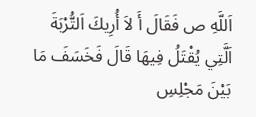اَللَّهِ ص فَقَالَ أَ لاَ أُرِيكَ اَلتُّرْبَةَ اَلَّتِي يُقْتَلُ فِيهَا قَالَ فَخَسَفَ مَا بَيْنَ مَجْلِسِ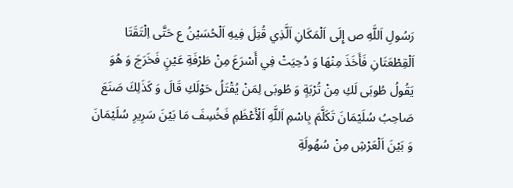رَسُولِ اَللَّهِ ص إِلَى اَلْمَكَانِ اَلَّذِي قُتِلَ فِيهِ اَلْحُسَيْنُ ع حَتَّى اِلْتَقَتَا اَلْقِطْعَتَانِ فَأَخَذَ مِنْهَا وَ دُحِيَتْ فِي أَسْرَعَ مِنْ طَرْفَةِ عَيْنٍ فَخَرَجَ وَ هُوَ يَقُولُ طُوبَى لَكِ مِنْ تُرْبَةٍ وَ طُوبَى لِمَنْ يُقْتَلُ حَوْلَكِ قَالَ وَ كَذَلِكَ صَنَعَ صَاحِبُ سُلَيْمَانَ تَكَلَّمَ بِاسْمِ اَللَّهِ اَلْأَعْظَمِ فَخُسِفَ مَا بَيْنَ سَرِيرِ سُلَيْمَانَ وَ بَيْنَ اَلْعَرْشِ مِنْ سُهُولَةِ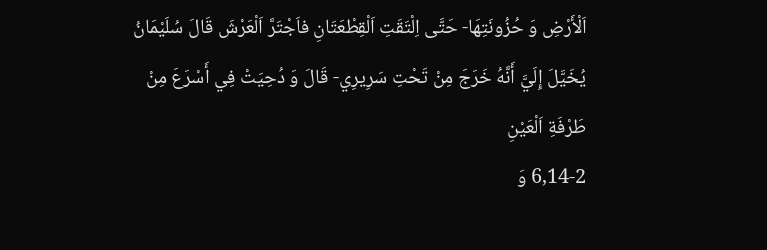اَلْأَرْضِ وَ حُزُونَتِهَا- حَتَّى اِلْتَقَتِ اَلْقِطْعَتَانِ فاَجْتَرَّ اَلْعَرْشَ قَالَ سُلَيْمَانُ يُخَيَّلَ إِلَيَّ أَنَّهُ خَرَجَ مِنْ تَحْتِ سَرِيرِي- قَالَ وَ دُحِيَتْ فِي أَسْرَعَ مِنْ طَرْفَةِ اَلْعَيْنِ
6,14-2 وَ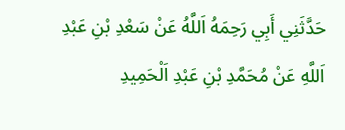حَدَّثَنِي أَبِي رَحِمَهُ اَللَّهُ عَنْ سَعْدِ بْنِ عَبْدِ اَللَّهِ عَنْ مُحَمَّدِ بْنِ عَبْدِ اَلْحَمِيدِ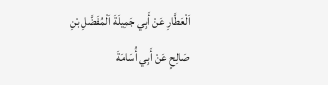اَلْعَطَّارِ عَنْ أَبِي جَمِيلَةَ اَلْمُفَضَّلِ بْنِ صَالِحٍ عَنْ أَبِي أُسَامَةَ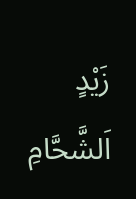زَيْدٍ اَلشَّحَّامِ